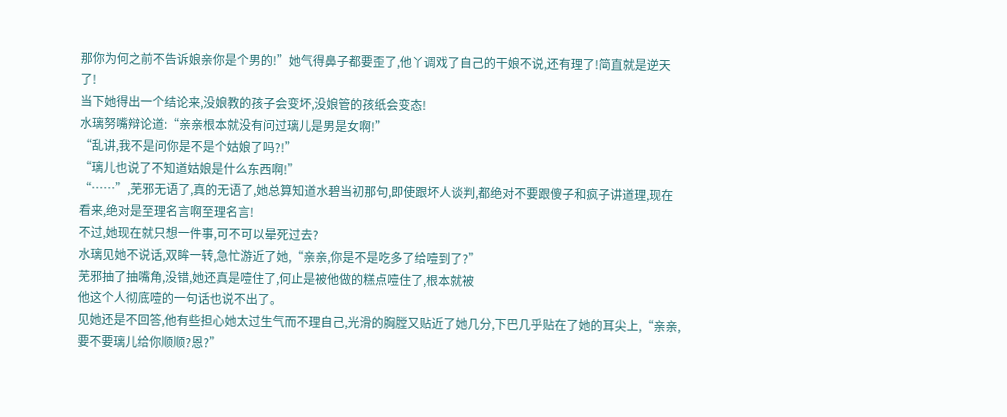那你为何之前不告诉娘亲你是个男的!”她气得鼻子都要歪了,他丫调戏了自己的干娘不说,还有理了!简直就是逆天了!
当下她得出一个结论来,没娘教的孩子会变坏,没娘管的孩纸会变态!
水璃努嘴辩论道:“亲亲根本就没有问过璃儿是男是女啊!”
“乱讲,我不是问你是不是个姑娘了吗?!”
“璃儿也说了不知道姑娘是什么东西啊!”
“……”,芜邪无语了,真的无语了,她总算知道水碧当初那句,即使跟坏人谈判,都绝对不要跟傻子和疯子讲道理,现在看来,绝对是至理名言啊至理名言!
不过,她现在就只想一件事,可不可以晕死过去?
水璃见她不说话,双眸一转,急忙游近了她,“亲亲,你是不是吃多了给噎到了?”
芜邪抽了抽嘴角,没错,她还真是噎住了,何止是被他做的糕点噎住了,根本就被
他这个人彻底噎的一句话也说不出了。
见她还是不回答,他有些担心她太过生气而不理自己,光滑的胸膛又贴近了她几分,下巴几乎贴在了她的耳尖上,“亲亲,要不要璃儿给你顺顺?恩?”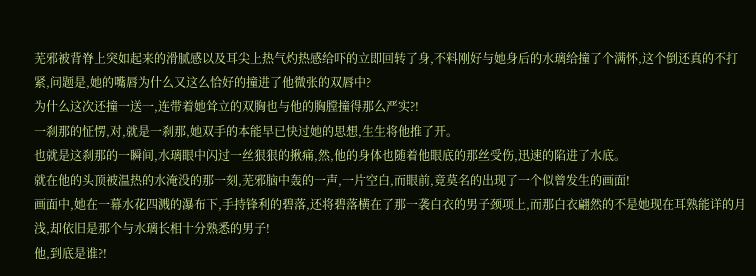芜邪被背脊上突如起来的滑腻感以及耳尖上热气灼热感给吓的立即回转了身,不料刚好与她身后的水璃给撞了个满怀,这个倒还真的不打紧,问题是,她的嘴唇为什么又这么恰好的撞进了他微张的双唇中?
为什么这次还撞一送一,连带着她耸立的双胸也与他的胸膛撞得那么严实?!
一刹那的怔愣,对,就是一刹那,她双手的本能早已快过她的思想,生生将他推了开。
也就是这刹那的一瞬间,水璃眼中闪过一丝狠狠的揪痛,然,他的身体也随着他眼底的那丝受伤,迅速的陷进了水底。
就在他的头顶被温热的水淹没的那一刻,芜邪脑中轰的一声,一片空白,而眼前,竟莫名的出现了一个似曾发生的画面!
画面中,她在一幕水花四溅的瀑布下,手持锋利的碧落,还将碧落横在了那一袭白衣的男子颈项上,而那白衣翩然的不是她现在耳熟能详的月浅,却依旧是那个与水璃长相十分熟悉的男子!
他,到底是谁?!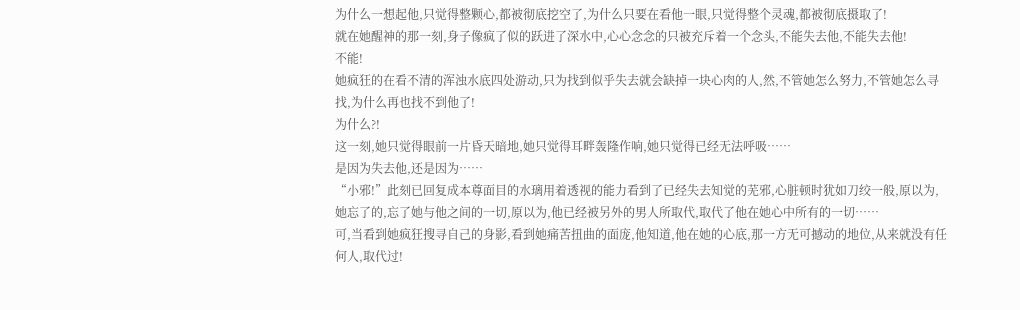为什么一想起他,只觉得整颗心,都被彻底挖空了,为什么只要在看他一眼,只觉得整个灵魂,都被彻底摄取了!
就在她醒神的那一刻,身子像疯了似的跃进了深水中,心心念念的只被充斥着一个念头,不能失去他,不能失去他!
不能!
她疯狂的在看不清的浑浊水底四处游动,只为找到似乎失去就会缺掉一块心肉的人,然,不管她怎么努力,不管她怎么寻找,为什么再也找不到他了!
为什么?!
这一刻,她只觉得眼前一片昏天暗地,她只觉得耳畔轰隆作响,她只觉得已经无法呼吸……
是因为失去他,还是因为……
“小邪!”此刻已回复成本尊面目的水璃用着透视的能力看到了已经失去知觉的芜邪,心脏顿时犹如刀绞一般,原以为,她忘了的,忘了她与他之间的一切,原以为,他已经被另外的男人所取代,取代了他在她心中所有的一切……
可,当看到她疯狂搜寻自己的身影,看到她痛苦扭曲的面庞,他知道,他在她的心底,那一方无可撼动的地位,从来就没有任何人,取代过!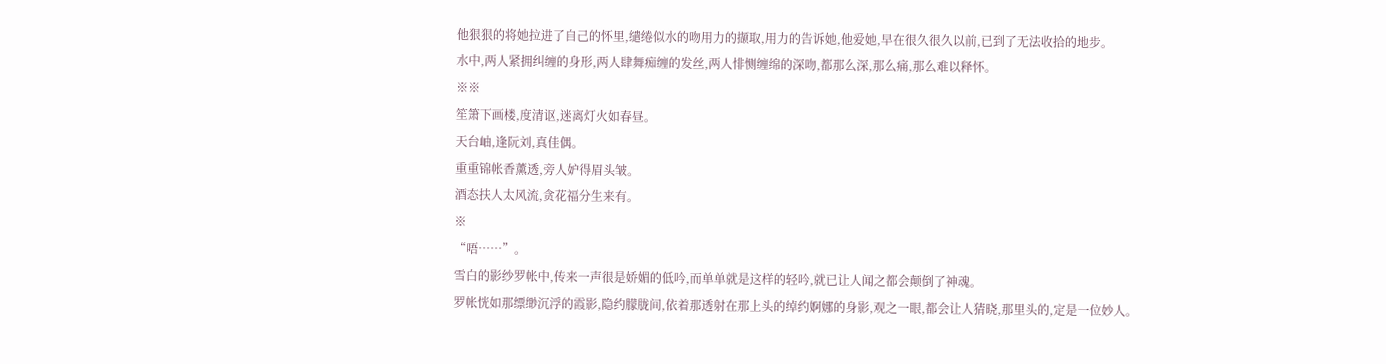他狠狠的将她拉进了自己的怀里,缱绻似水的吻用力的撷取,用力的告诉她,他爱她,早在很久很久以前,已到了无法收拾的地步。
水中,两人紧拥纠缠的身形,两人肆舞痴缠的发丝,两人悱恻缠绵的深吻,都那么深,那么痛,那么难以释怀。
※※
笙箫下画楼,度清讴,迷离灯火如春昼。
天台岫,逢阮刘,真佳偶。
重重锦帐香薰透,旁人妒得眉头皱。
酒态扶人太风流,贪花福分生来有。
※
“唔……”。
雪白的影纱罗帐中,传来一声很是娇媚的低吟,而单单就是这样的轻吟,就已让人闻之都会颠倒了神魂。
罗帐恍如那缥缈沉浮的霞影,隐约朦胧间,依着那透射在那上头的绰约婀娜的身影,观之一眼,都会让人猜晓,那里头的,定是一位妙人。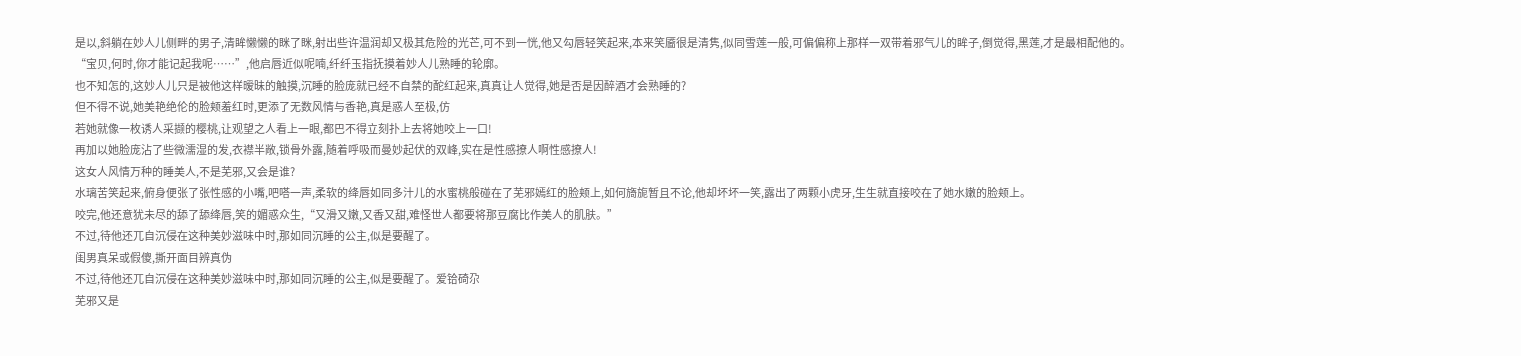是以,斜躺在妙人儿侧畔的男子,清眸懒懒的眯了眯,射出些许温润却又极其危险的光芒,可不到一恍,他又勾唇轻笑起来,本来笑靥很是清隽,似同雪莲一般,可偏偏称上那样一双带着邪气儿的眸子,倒觉得,黑莲,才是最相配他的。
“宝贝,何时,你才能记起我呢……”,他启唇近似呢喃,纤纤玉指抚摸着妙人儿熟睡的轮廓。
也不知怎的,这妙人儿只是被他这样暧昧的触摸,沉睡的脸庞就已经不自禁的酡红起来,真真让人觉得,她是否是因醉酒才会熟睡的?
但不得不说,她美艳绝伦的脸颊羞红时,更添了无数风情与香艳,真是惑人至极,仿
若她就像一枚诱人采撷的樱桃,让观望之人看上一眼,都巴不得立刻扑上去将她咬上一口!
再加以她脸庞沾了些微濡湿的发,衣襟半敞,锁骨外露,随着呼吸而曼妙起伏的双峰,实在是性感撩人啊性感撩人!
这女人风情万种的睡美人,不是芜邪,又会是谁?
水璃苦笑起来,俯身便张了张性感的小嘴,吧嗒一声,柔软的绛唇如同多汁儿的水蜜桃般碰在了芜邪嫣红的脸颊上,如何旖旎暂且不论,他却坏坏一笑,露出了两颗小虎牙,生生就直接咬在了她水嫩的脸颊上。
咬完,他还意犹未尽的舔了舔绛唇,笑的媚惑众生,“又滑又嫩,又香又甜,难怪世人都要将那豆腐比作美人的肌肤。”
不过,待他还兀自沉侵在这种美妙滋味中时,那如同沉睡的公主,似是要醒了。
闺男真呆或假傻,撕开面目辨真伪
不过,待他还兀自沉侵在这种美妙滋味中时,那如同沉睡的公主,似是要醒了。爱铪碕尕
芜邪又是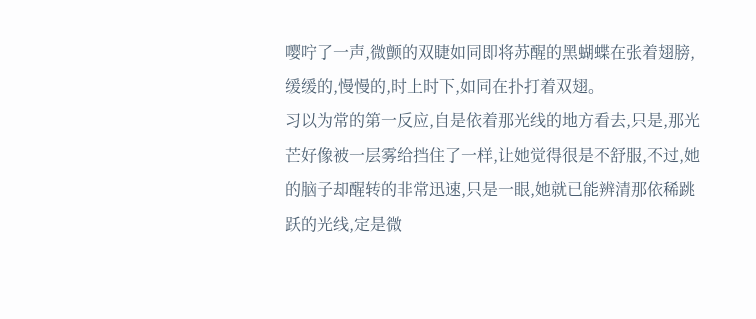嘤咛了一声,微颤的双睫如同即将苏醒的黑蝴蝶在张着翅膀,缓缓的,慢慢的,时上时下,如同在扑打着双翅。
习以为常的第一反应,自是依着那光线的地方看去,只是,那光芒好像被一层雾给挡住了一样,让她觉得很是不舒服,不过,她的脑子却醒转的非常迅速,只是一眼,她就已能辨清那依稀跳跃的光线,定是微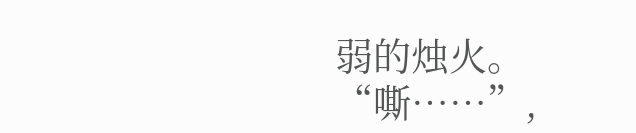弱的烛火。
“嘶……”,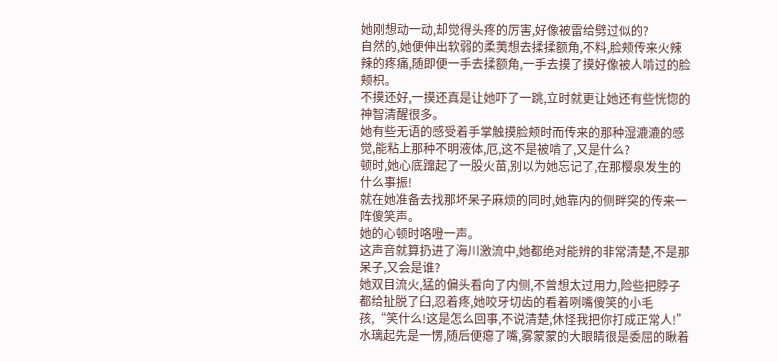她刚想动一动,却觉得头疼的厉害,好像被雷给劈过似的?
自然的,她便伸出软弱的柔荑想去揉揉额角,不料,脸颊传来火辣辣的疼痛,随即便一手去揉额角,一手去摸了摸好像被人啃过的脸颊枳。
不摸还好,一摸还真是让她吓了一跳,立时就更让她还有些恍惚的神智清醒很多。
她有些无语的感受着手掌触摸脸颊时而传来的那种湿漉漉的感觉,能粘上那种不明液体,厄,这不是被啃了,又是什么?
顿时,她心底蹿起了一股火苗,别以为她忘记了,在那樱泉发生的什么事振!
就在她准备去找那坏呆子麻烦的同时,她靠内的侧畔突的传来一阵傻笑声。
她的心顿时咯噔一声。
这声音就算扔进了海川激流中,她都绝对能辨的非常清楚,不是那呆子,又会是谁?
她双目流火,猛的偏头看向了内侧,不曾想太过用力,险些把脖子都给扯脱了臼,忍着疼,她咬牙切齿的看着咧嘴傻笑的小毛孩,“笑什么!这是怎么回事,不说清楚,休怪我把你打成正常人!”
水璃起先是一愣,随后便瘪了嘴,雾蒙蒙的大眼睛很是委屈的瞅着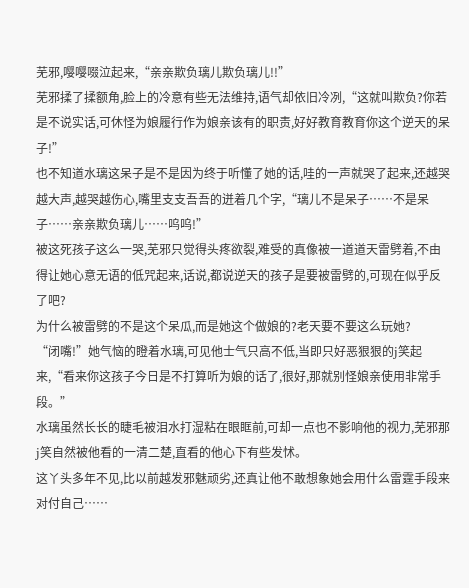芜邪,嘤嘤啜泣起来,“亲亲欺负璃儿欺负璃儿!!”
芜邪揉了揉额角,脸上的冷意有些无法维持,语气却依旧冷冽,“这就叫欺负?你若是不说实话,可休怪为娘履行作为娘亲该有的职责,好好教育教育你这个逆天的呆子!”
也不知道水璃这呆子是不是因为终于听懂了她的话,哇的一声就哭了起来,还越哭越大声,越哭越伤心,嘴里支支吾吾的迸着几个字,“璃儿不是呆子……不是呆子……亲亲欺负璃儿……呜呜!”
被这死孩子这么一哭,芜邪只觉得头疼欲裂,难受的真像被一道道天雷劈着,不由得让她心意无语的低咒起来,话说,都说逆天的孩子是要被雷劈的,可现在似乎反了吧?
为什么被雷劈的不是这个呆瓜,而是她这个做娘的?老天要不要这么玩她?
“闭嘴!”她气恼的瞪着水璃,可见他士气只高不低,当即只好恶狠狠的j笑起来,“看来你这孩子今日是不打算听为娘的话了,很好,那就别怪娘亲使用非常手段。”
水璃虽然长长的睫毛被泪水打湿粘在眼眶前,可却一点也不影响他的视力,芜邪那j笑自然被他看的一清二楚,直看的他心下有些发怵。
这丫头多年不见,比以前越发邪魅顽劣,还真让他不敢想象她会用什么雷霆手段来对付自己……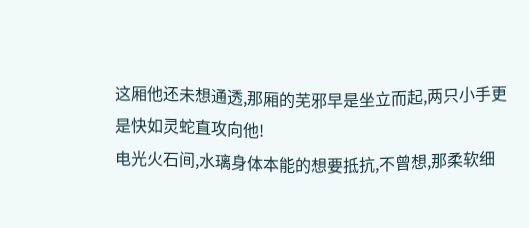这厢他还未想通透,那厢的芜邪早是坐立而起,两只小手更是快如灵蛇直攻向他!
电光火石间,水璃身体本能的想要抵抗,不曾想,那柔软细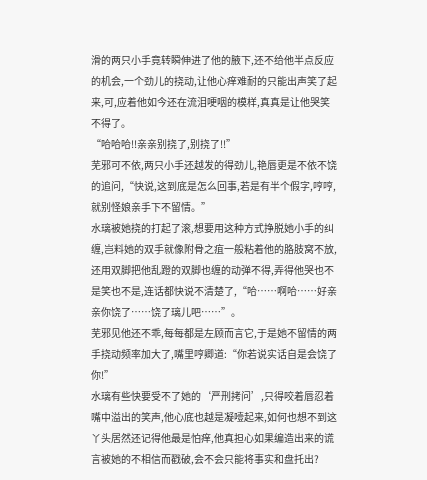滑的两只小手竟转瞬伸进了他的腋下,还不给他半点反应的机会,一个劲儿的挠动,让他心痒难耐的只能出声笑了起来,可,应着他如今还在流泪哽咽的模样,真真是让他哭笑不得了。
“哈哈哈!!亲亲别挠了,别挠了!!”
芜邪可不依,两只小手还越发的得劲儿,艳唇更是不依不饶的追问,“快说,这到底是怎么回事,若是有半个假字,哼哼,就别怪娘亲手下不留情。”
水璃被她挠的打起了滚,想要用这种方式挣脱她小手的纠缠,岂料她的双手就像附骨之疽一般粘着他的胳肢窝不放,还用双脚把他乱蹬的双脚也缠的动弹不得,弄得他哭也不是笑也不是,连话都快说不清楚了,“哈……啊哈……好亲亲你饶了……饶了璃儿吧……”。
芜邪见他还不乖,每每都是左顾而言它,于是她不留情的两手挠动频率加大了,嘴里哼卿道:“你若说实话自是会饶了你!”
水璃有些快要受不了她的‘严刑拷问’,只得咬着唇忍着嘴中溢出的笑声,他心底也越是凝噎起来,如何也想不到这丫头居然还记得他最是怕痒,他真担心如果编造出来的谎言被她的不相信而戳破,会不会只能将事实和盘托出?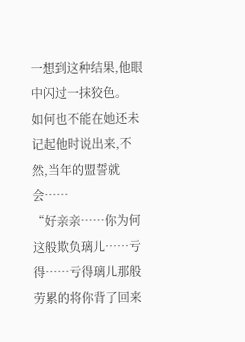一想到这种结果,他眼中闪过一抹狡色。
如何也不能在她还未记起他时说出来,不然,当年的盟誓就会……
“好亲亲……你为何这般欺负璃儿……亏得……亏得璃儿那般劳累的将你背了回来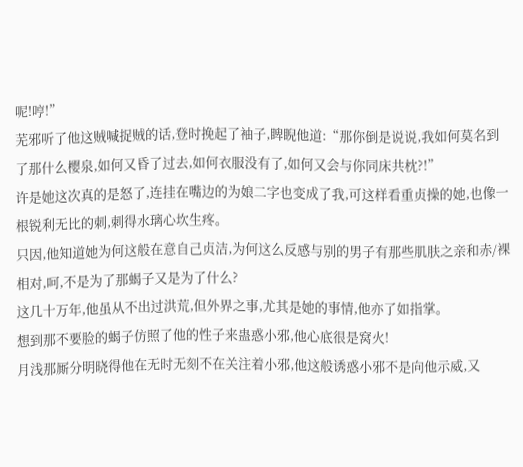呢!哼!”
芜邪听了他这贼喊捉贼的话,登时挽起了袖子,睥睨他道:“那你倒是说说,我如何莫名到了那什么樱泉,如何又昏了过去,如何衣服没有了,如何又会与你同床共枕?!”
许是她这次真的是怒了,连挂在嘴边的为娘二字也变成了我,可这样看重贞操的她,也像一根锐利无比的刺,刺得水璃心坎生疼。
只因,他知道她为何这般在意自己贞洁,为何这么反感与别的男子有那些肌肤之亲和赤/裸相对,呵,不是为了那蝎子又是为了什么?
这几十万年,他虽从不出过洪荒,但外界之事,尤其是她的事情,他亦了如指掌。
想到那不要脸的蝎子仿照了他的性子来蛊惑小邪,他心底很是窝火!
月浅那厮分明晓得他在无时无刻不在关注着小邪,他这般诱惑小邪不是向他示威,又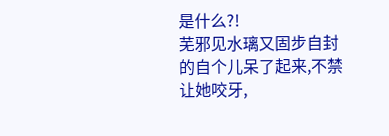是什么?!
芜邪见水璃又固步自封的自个儿呆了起来,不禁让她咬牙,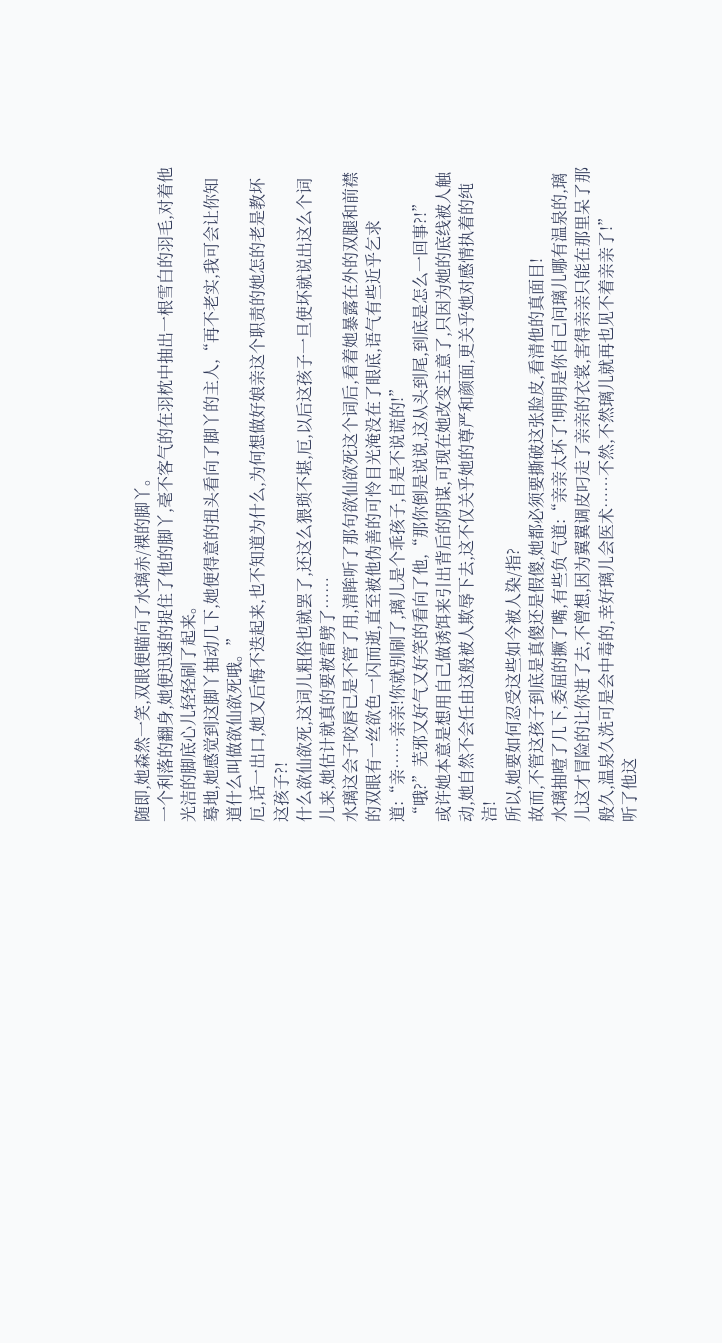随即,她森然一笑,双眼便瞄向了水璃赤/裸的脚丫。
一个利落的翻身,她便迅速的捉住了他的脚丫,毫不客气的在羽枕中抽出一根雪白的羽毛,对着他光洁的脚底心儿轻轻刷了起来。
蓦地,她感觉到这脚丫抽动几下,她便得意的扭头看向了脚丫的主人,“再不老实,我可会让你知道什么叫做欲仙欲死哦。”
厄,话一出口,她又后悔不迭起来,也不知道为什么,为何想做好娘亲这个职责的她怎的老是教坏这孩子?!
什么欲仙欲死,这词儿粗俗也就罢了,还这么猥琐不堪,厄,以后这孩子一旦使坏就说出这么个词儿来,她估计就真的要被雷劈了……
水璃这会子咬唇已是不管了用,清眸听了那句欲仙欲死这个词后,看着她暴露在外的双腿和前襟的双眼有一丝欲色一闪而逝,直至被他伪善的可怜目光淹没在了眼底,语气有些近乎乞求道:“亲……亲亲!你就别刷了,璃儿是个乖孩子,自是不说谎的!”
“哦?”芜邪又好气又好笑的看向了他,“那你倒是说说,这从头到尾,到底是怎么一回事?!”
或许她本意是想用自己做诱饵来引出背后的阴谋,可现在她改变主意了,只因为她的底线被人触动,她自然不会任由这般被人欺辱下去,这不仅关乎她的尊严和颜面,更关乎她对感情执着的纯洁!
所以,她要如何忍受这些如今被人染/指?
故而,不管这孩子到底是真傻还是假傻,她都必须要撕破这张脸皮,看清他的真面目!
水璃抽噎了几下,委屈的撅了嘴,有些负气道:“亲亲太坏了!明明是你自己问璃儿哪有温泉的,璃儿这才冒险的让你进了去,不曾想,因为翼翼调皮叼走了亲亲的衣裳,害得亲亲只能在那里呆了那般久,温泉久洗可是会中毒的,幸好璃儿会医术……不然,不然璃儿就再也见不着亲亲了!”
听了他这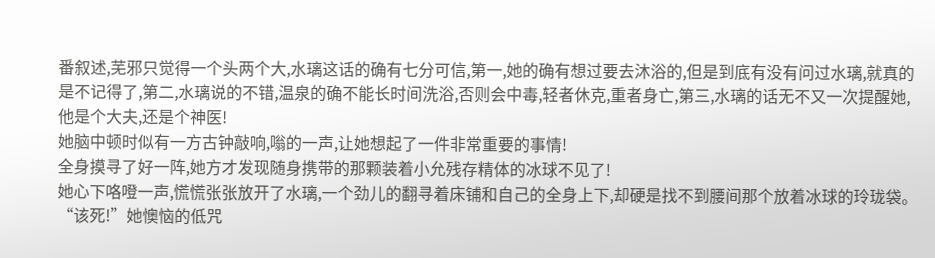番叙述,芜邪只觉得一个头两个大,水璃这话的确有七分可信,第一,她的确有想过要去沐浴的,但是到底有没有问过水璃,就真的是不记得了,第二,水璃说的不错,温泉的确不能长时间洗浴,否则会中毒,轻者休克,重者身亡,第三,水璃的话无不又一次提醒她,他是个大夫,还是个神医!
她脑中顿时似有一方古钟敲响,嗡的一声,让她想起了一件非常重要的事情!
全身摸寻了好一阵,她方才发现随身携带的那颗装着小允残存精体的冰球不见了!
她心下咯噔一声,慌慌张张放开了水璃,一个劲儿的翻寻着床铺和自己的全身上下,却硬是找不到腰间那个放着冰球的玲珑袋。
“该死!”她懊恼的低咒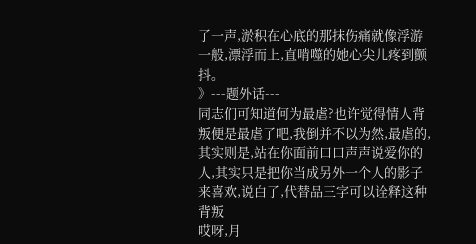了一声,淤积在心底的那抹伤痛就像浮游一般,漂浮而上,直啃噬的她心尖儿疼到颤抖。
》---题外话---
同志们可知道何为最虐?也许觉得情人背叛便是最虐了吧,我倒并不以为然,最虐的,其实则是,站在你面前口口声声说爱你的人,其实只是把你当成另外一个人的影子来喜欢,说白了,代替品三字可以诠释这种背叛
哎呀,月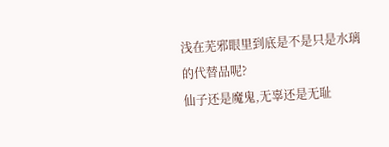浅在芜邪眼里到底是不是只是水璃的代替品呢?
仙子还是魔鬼,无辜还是无耻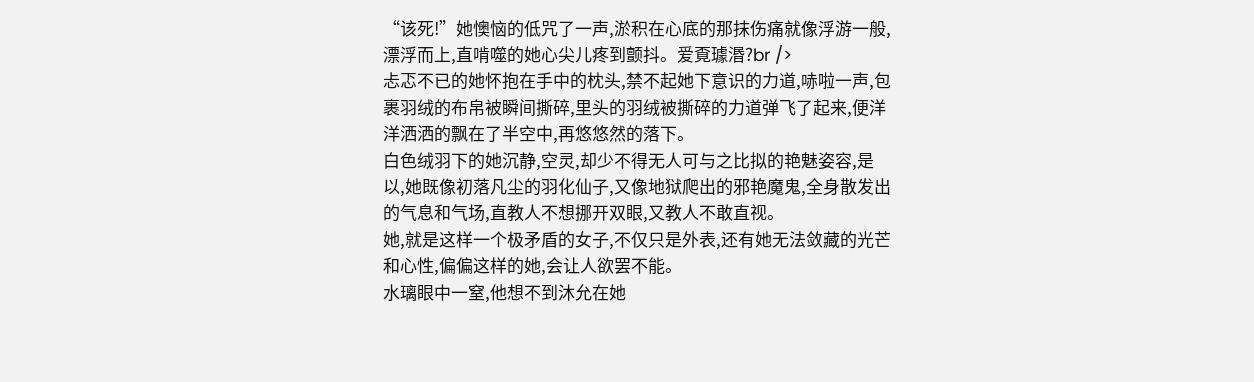“该死!”她懊恼的低咒了一声,淤积在心底的那抹伤痛就像浮游一般,漂浮而上,直啃噬的她心尖儿疼到颤抖。爱覔璩湣?br />
忐忑不已的她怀抱在手中的枕头,禁不起她下意识的力道,哧啦一声,包裹羽绒的布帛被瞬间撕碎,里头的羽绒被撕碎的力道弹飞了起来,便洋洋洒洒的飘在了半空中,再悠悠然的落下。
白色绒羽下的她沉静,空灵,却少不得无人可与之比拟的艳魅姿容,是以,她既像初落凡尘的羽化仙子,又像地狱爬出的邪艳魔鬼,全身散发出的气息和气场,直教人不想挪开双眼,又教人不敢直视。
她,就是这样一个极矛盾的女子,不仅只是外表,还有她无法敛藏的光芒和心性,偏偏这样的她,会让人欲罢不能。
水璃眼中一窒,他想不到沐允在她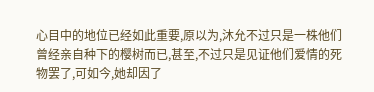心目中的地位已经如此重要,原以为,沐允不过只是一株他们曾经亲自种下的樱树而已,甚至,不过只是见证他们爱情的死物罢了,可如今,她却因了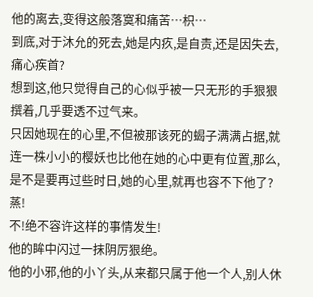他的离去,变得这般落寞和痛苦…枳…
到底,对于沐允的死去,她是内疚,是自责,还是因失去,痛心疾首?
想到这,他只觉得自己的心似乎被一只无形的手狠狠撰着,几乎要透不过气来。
只因她现在的心里,不但被那该死的蝎子满满占据,就连一株小小的樱妖也比他在她的心中更有位置,那么,是不是要再过些时日,她的心里,就再也容不下他了?蒸!
不!绝不容许这样的事情发生!
他的眸中闪过一抹阴厉狠绝。
他的小邪,他的小丫头,从来都只属于他一个人,别人休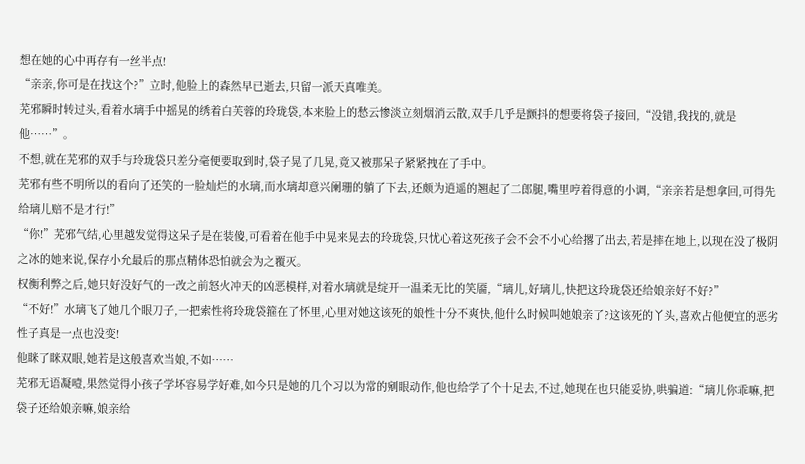想在她的心中再存有一丝半点!
“亲亲,你可是在找这个?”立时,他脸上的森然早已逝去,只留一派天真唯美。
芜邪瞬时转过头,看着水璃手中摇晃的绣着白芙蓉的玲珑袋,本来脸上的愁云惨淡立刻烟消云散,双手几乎是颤抖的想要将袋子接回,“没错,我找的,就是他……”。
不想,就在芜邪的双手与玲珑袋只差分毫便要取到时,袋子晃了几晃,竟又被那呆子紧紧拽在了手中。
芜邪有些不明所以的看向了还笑的一脸灿烂的水璃,而水璃却意兴阑珊的躺了下去,还颇为逍遥的翘起了二郎腿,嘴里哼着得意的小调,“亲亲若是想拿回,可得先给璃儿赔不是才行!”
“你!”芜邪气结,心里越发觉得这呆子是在装傻,可看着在他手中晃来晃去的玲珑袋,只忧心着这死孩子会不会不小心给撂了出去,若是摔在地上,以现在没了极阴之冰的她来说,保存小允最后的那点精体恐怕就会为之覆灭。
权衡利弊之后,她只好没好气的一改之前怒火冲天的凶恶模样,对着水璃就是绽开一温柔无比的笑靥,“璃儿,好璃儿,快把这玲珑袋还给娘亲好不好?”
“不好!”水璃飞了她几个眼刀子,一把索性将玲珑袋箍在了怀里,心里对她这该死的娘性十分不爽快,他什么时候叫她娘亲了?这该死的丫头,喜欢占他便宜的恶劣性子真是一点也没变!
他眯了眯双眼,她若是这般喜欢当娘,不如……
芜邪无语凝噎,果然觉得小孩子学坏容易学好难,如今只是她的几个习以为常的剜眼动作,他也给学了个十足去,不过,她现在也只能妥协,哄骗道:“璃儿你乖嘛,把袋子还给娘亲嘛,娘亲给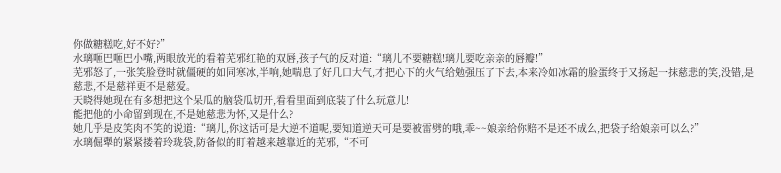你做糖糕吃,好不好?”
水璃咂巴咂巴小嘴,两眼放光的看着芜邪红艳的双唇,孩子气的反对道:“璃儿不要糖糕!璃儿要吃亲亲的唇瓣!”
芜邪怒了,一张笑脸登时就僵硬的如同寒冰,半响,她喘息了好几口大气,才把心下的火气给勉强压了下去,本来冷如冰霜的脸蛋终于又扬起一抹慈悲的笑,没错,是慈悲,不是慈祥更不是慈爱。
天晓得她现在有多想把这个呆瓜的脑袋瓜切开,看看里面到底装了什么玩意儿!
能把他的小命留到现在,不是她慈悲为怀,又是什么?
她几乎是皮笑肉不笑的说道:“璃儿,你这话可是大逆不道呢,要知道逆天可是要被雷劈的哦,乖~~娘亲给你赔不是还不成么,把袋子给娘亲可以么?”
水璃倔犟的紧紧搂着玲珑袋,防备似的盯着越来越靠近的芜邪,“不可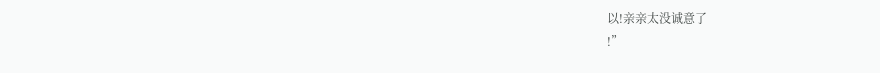以!亲亲太没诚意了
!”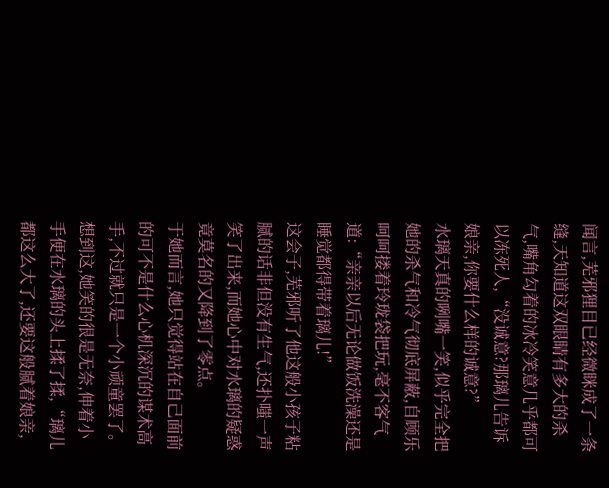闻言,芜邪狸目已经微眯成了一条缝,天知道这双眼睛有多大的杀气,嘴角勾着的冰冷笑意几乎都可以冻死人,“没诚意?那璃儿告诉娘亲,你要什么样的诚意?”
水璃天真的咧嘴一笑,似乎完全把她的杀气和冷气彻底屏蔽,自顾乐呵呵搂着玲珑袋把玩,毫不客气道:“亲亲以后无论做饭洗澡还是睡觉都得带着璃儿!”
这会子,芜邪听了他这般小孩子粘腻的话非但没有生气,还扑嗤一声笑了出来,而她心中对水璃的疑惑竟莫名的又降到了零点。
于她而言,她只觉得站在自己面前的可不是什么心机深沉的谋术高手,不过就只是一个小顽童罢了。
想到这,她笑的很是无奈,伸着小手便在水璃的头上揉了揉,“璃儿都这么大了,还要这般腻着娘亲,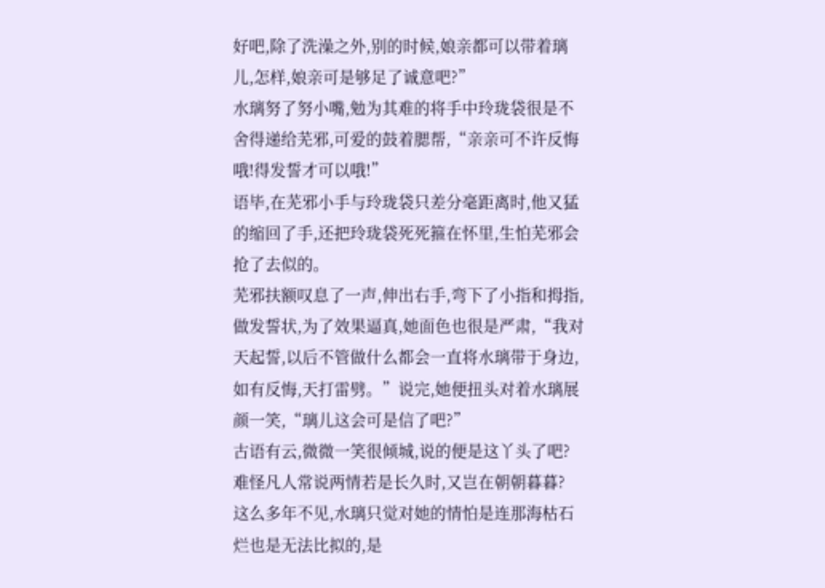好吧,除了洗澡之外,别的时候,娘亲都可以带着璃儿,怎样,娘亲可是够足了诚意吧?”
水璃努了努小嘴,勉为其难的将手中玲珑袋很是不舍得递给芜邪,可爱的鼓着腮帮,“亲亲可不许反悔哦!得发誓才可以哦!”
语毕,在芜邪小手与玲珑袋只差分毫距离时,他又猛的缩回了手,还把玲珑袋死死箍在怀里,生怕芜邪会抢了去似的。
芜邪扶额叹息了一声,伸出右手,弯下了小指和拇指,做发誓状,为了效果逼真,她面色也很是严肃,“我对天起誓,以后不管做什么都会一直将水璃带于身边,如有反悔,天打雷劈。”说完,她便扭头对着水璃展颜一笑,“璃儿这会可是信了吧?”
古语有云,微微一笑很倾城,说的便是这丫头了吧?
难怪凡人常说两情若是长久时,又岂在朝朝暮暮?
这么多年不见,水璃只觉对她的情怕是连那海枯石烂也是无法比拟的,是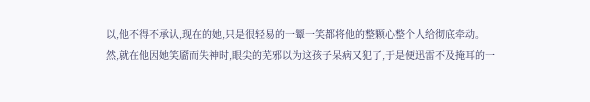以,他不得不承认,现在的她,只是很轻易的一颦一笑都将他的整颗心整个人给彻底牵动。
然,就在他因她笑靥而失神时,眼尖的芜邪以为这孩子呆病又犯了,于是便迅雷不及掩耳的一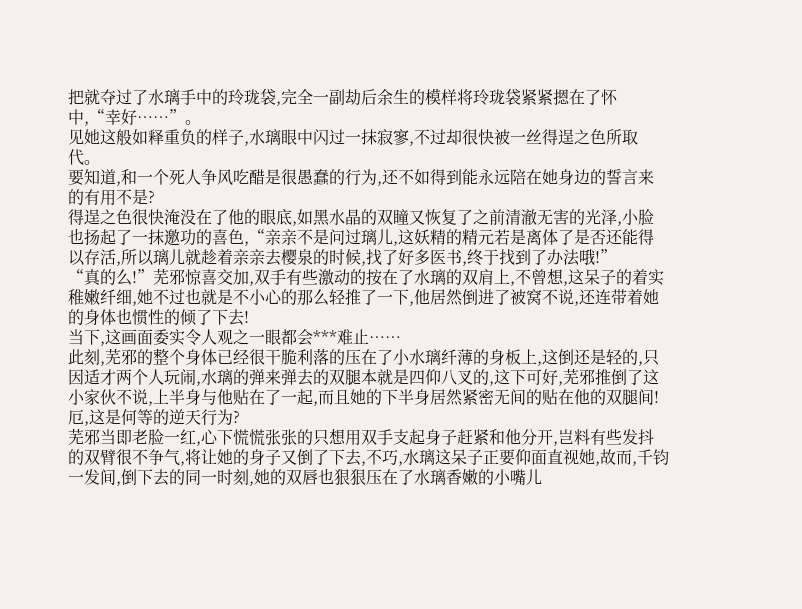把就夺过了水璃手中的玲珑袋,完全一副劫后余生的模样将玲珑袋紧紧摁在了怀中,“幸好……”。
见她这般如释重负的样子,水璃眼中闪过一抹寂寥,不过却很快被一丝得逞之色所取代。
要知道,和一个死人争风吃醋是很愚蠢的行为,还不如得到能永远陪在她身边的誓言来的有用不是?
得逞之色很快淹没在了他的眼底,如黑水晶的双瞳又恢复了之前清澈无害的光泽,小脸也扬起了一抹邀功的喜色,“亲亲不是问过璃儿,这妖精的精元若是离体了是否还能得以存活,所以璃儿就趁着亲亲去樱泉的时候,找了好多医书,终于找到了办法哦!”
“真的么!”芜邪惊喜交加,双手有些激动的按在了水璃的双肩上,不曾想,这呆子的着实稚嫩纤细,她不过也就是不小心的那么轻推了一下,他居然倒进了被窝不说,还连带着她的身体也惯性的倾了下去!
当下,这画面委实令人观之一眼都会***难止……
此刻,芜邪的整个身体已经很干脆利落的压在了小水璃纤薄的身板上,这倒还是轻的,只因适才两个人玩闹,水璃的弹来弹去的双腿本就是四仰八叉的,这下可好,芜邪推倒了这小家伙不说,上半身与他贴在了一起,而且她的下半身居然紧密无间的贴在他的双腿间!
厄,这是何等的逆天行为?
芜邪当即老脸一红,心下慌慌张张的只想用双手支起身子赶紧和他分开,岂料有些发抖的双臂很不争气,将让她的身子又倒了下去,不巧,水璃这呆子正要仰面直视她,故而,千钧一发间,倒下去的同一时刻,她的双唇也狠狠压在了水璃香嫩的小嘴儿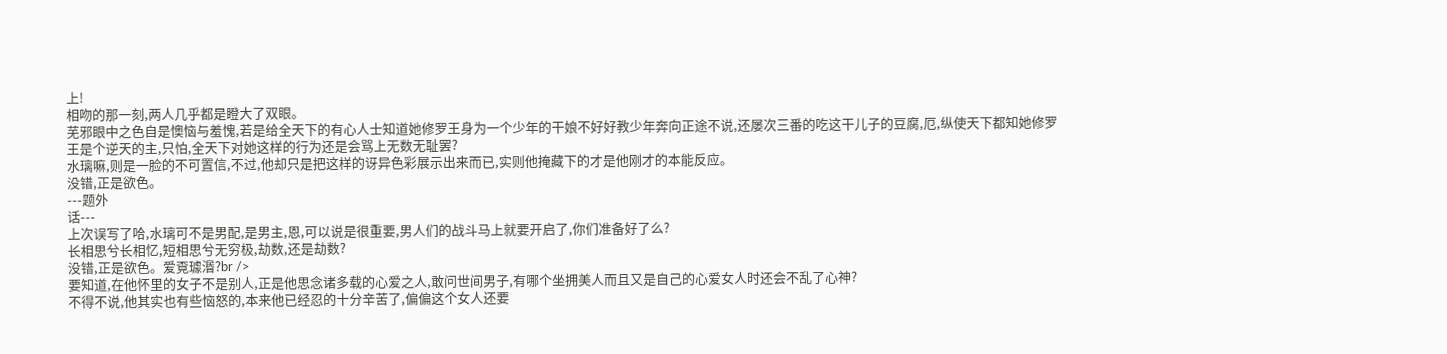上!
相吻的那一刻,两人几乎都是瞪大了双眼。
芜邪眼中之色自是懊恼与羞愧,若是给全天下的有心人士知道她修罗王身为一个少年的干娘不好好教少年奔向正途不说,还屡次三番的吃这干儿子的豆腐,厄,纵使天下都知她修罗王是个逆天的主,只怕,全天下对她这样的行为还是会骂上无数无耻罢?
水璃嘛,则是一脸的不可置信,不过,他却只是把这样的讶异色彩展示出来而已,实则他掩藏下的才是他刚才的本能反应。
没错,正是欲色。
---题外
话---
上次误写了哈,水璃可不是男配,是男主,恩,可以说是很重要,男人们的战斗马上就要开启了,你们准备好了么?
长相思兮长相忆,短相思兮无穷极,劫数,还是劫数?
没错,正是欲色。爱覔璩湣?br />
要知道,在他怀里的女子不是别人,正是他思念诸多载的心爱之人,敢问世间男子,有哪个坐拥美人而且又是自己的心爱女人时还会不乱了心神?
不得不说,他其实也有些恼怒的,本来他已经忍的十分辛苦了,偏偏这个女人还要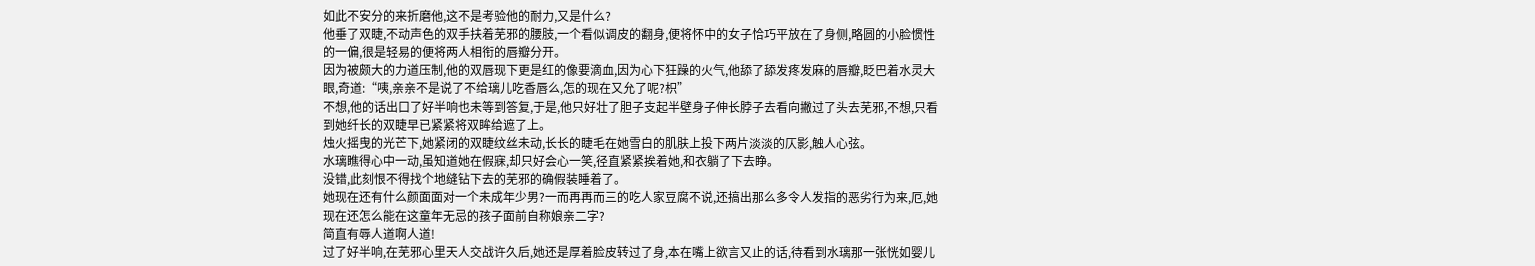如此不安分的来折磨他,这不是考验他的耐力,又是什么?
他垂了双睫,不动声色的双手扶着芜邪的腰肢,一个看似调皮的翻身,便将怀中的女子恰巧平放在了身侧,略圆的小脸惯性的一偏,很是轻易的便将两人相衔的唇瓣分开。
因为被颇大的力道压制,他的双唇现下更是红的像要滴血,因为心下狂躁的火气,他舔了舔发疼发麻的唇瓣,眨巴着水灵大眼,奇道:“咦,亲亲不是说了不给璃儿吃香唇么,怎的现在又允了呢?枳”
不想,他的话出口了好半响也未等到答复,于是,他只好壮了胆子支起半壁身子伸长脖子去看向撇过了头去芜邪,不想,只看到她纤长的双睫早已紧紧将双眸给遮了上。
烛火摇曳的光芒下,她紧闭的双睫纹丝未动,长长的睫毛在她雪白的肌肤上投下两片淡淡的仄影,触人心弦。
水璃瞧得心中一动,虽知道她在假寐,却只好会心一笑,径直紧紧挨着她,和衣躺了下去睁。
没错,此刻恨不得找个地缝钻下去的芜邪的确假装睡着了。
她现在还有什么颜面面对一个未成年少男?一而再再而三的吃人家豆腐不说,还搞出那么多令人发指的恶劣行为来,厄,她现在还怎么能在这童年无忌的孩子面前自称娘亲二字?
简直有辱人道啊人道!
过了好半响,在芜邪心里天人交战许久后,她还是厚着脸皮转过了身,本在嘴上欲言又止的话,待看到水璃那一张恍如婴儿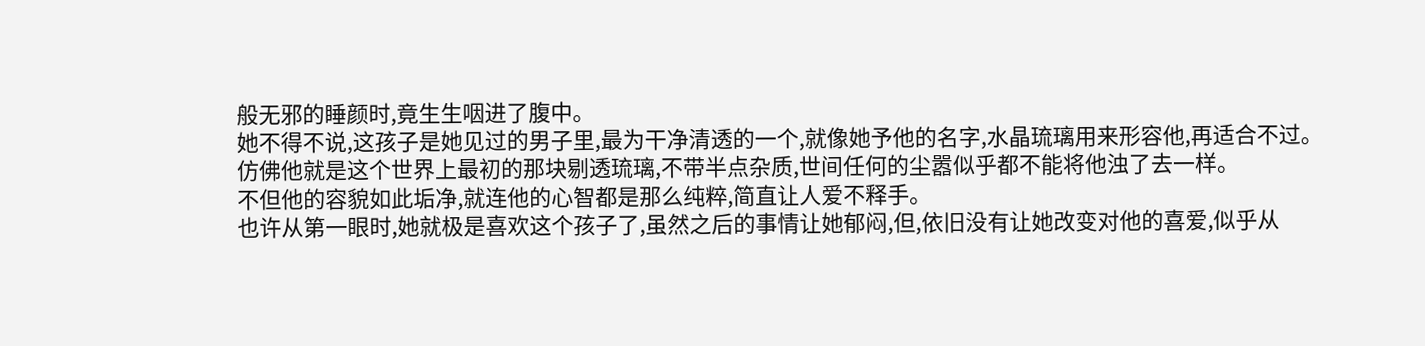般无邪的睡颜时,竟生生咽进了腹中。
她不得不说,这孩子是她见过的男子里,最为干净清透的一个,就像她予他的名字,水晶琉璃用来形容他,再适合不过。
仿佛他就是这个世界上最初的那块剔透琉璃,不带半点杂质,世间任何的尘嚣似乎都不能将他浊了去一样。
不但他的容貌如此垢净,就连他的心智都是那么纯粹,简直让人爱不释手。
也许从第一眼时,她就极是喜欢这个孩子了,虽然之后的事情让她郁闷,但,依旧没有让她改变对他的喜爱,似乎从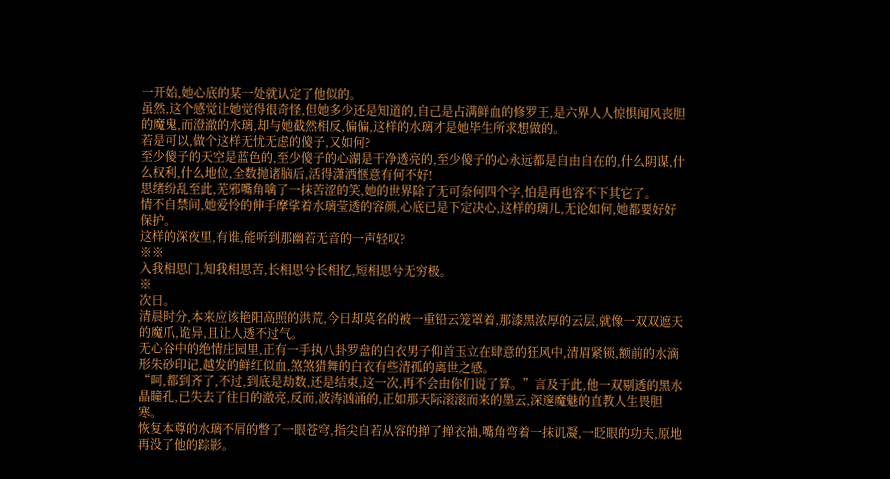一开始,她心底的某一处就认定了他似的。
虽然,这个感觉让她觉得很奇怪,但她多少还是知道的,自己是占满鲜血的修罗王,是六界人人惊惧闻风丧胆的魔鬼,而澄澈的水璃,却与她截然相反,偏偏,这样的水璃才是她毕生所求想做的。
若是可以,做个这样无忧无虑的傻子,又如何?
至少傻子的天空是蓝色的,至少傻子的心湖是干净透亮的,至少傻子的心永远都是自由自在的,什么阴谋,什么权利,什么地位,全数抛诸脑后,活得潇洒惬意有何不好!
思绪纷乱至此,芜邪嘴角噙了一抹苦涩的笑,她的世界除了无可奈何四个字,怕是再也容不下其它了。
情不自禁间,她爱怜的伸手摩挲着水璃莹透的容颜,心底已是下定决心,这样的璃儿,无论如何,她都要好好保护。
这样的深夜里,有谁,能听到那幽若无音的一声轻叹?
※※
入我相思门,知我相思苦,长相思兮长相忆,短相思兮无穷极。
※
次日。
清晨时分,本来应该艳阳高照的洪荒,今日却莫名的被一重铅云笼罩着,那漆黑浓厚的云层,就像一双双遮天的魔爪,诡异,且让人透不过气。
无心谷中的绝情庄园里,正有一手执八卦罗盘的白衣男子仰首玉立在肆意的狂风中,清眉紧锁,额前的水滴形朱砂印记,越发的鲜红似血,煞煞猎舞的白衣有些清孤的离世之感。
“呵,都到齐了,不过,到底是劫数,还是结束,这一次,再不会由你们说了算。”言及于此,他一双剔透的黑水晶瞳孔,已失去了往日的澈亮,反而,波涛汹涌的,正如那天际滚滚而来的墨云,深邃魔魅的直教人生畏胆寒。
恢复本尊的水璃不屑的瞥了一眼苍穹,指尖自若从容的掸了掸衣袖,嘴角弯着一抹讥凝,一眨眼的功夫,原地再没了他的踪影。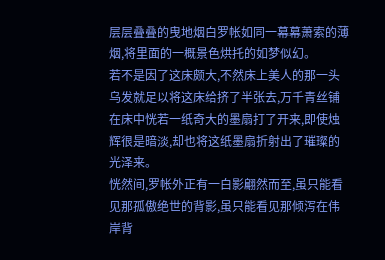层层叠叠的曳地烟白罗帐如同一幕幕萧索的薄烟,将里面的一概景色烘托的如梦似幻。
若不是因了这床颇大,不然床上美人的那一头乌发就足以将这床给挤了半张去,万千青丝铺在床中恍若一纸奇大的墨扇打了开来,即使烛辉很是暗淡,却也将这纸墨扇折射出了璀璨的光泽来。
恍然间,罗帐外正有一白影翩然而至,虽只能看见那孤傲绝世的背影,虽只能看见那倾泻在伟岸背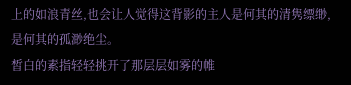上的如浪青丝,也会让人觉得这背影的主人是何其的清隽缥缈,是何其的孤渺绝尘。
皙白的素指轻轻挑开了那层层如雾的帷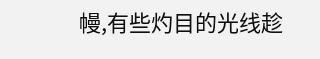幔,有些灼目的光线趁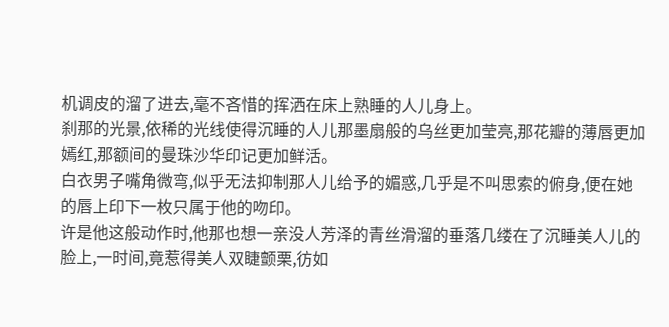机调皮的溜了进去,毫不吝惜的挥洒在床上熟睡的人儿身上。
刹那的光景,依稀的光线使得沉睡的人儿那墨扇般的乌丝更加莹亮,那花瓣的薄唇更加嫣红,那额间的曼珠沙华印记更加鲜活。
白衣男子嘴角微弯,似乎无法抑制那人儿给予的媚惑,几乎是不叫思索的俯身,便在她的唇上印下一枚只属于他的吻印。
许是他这般动作时,他那也想一亲没人芳泽的青丝滑溜的垂落几缕在了沉睡美人儿的脸上,一时间,竟惹得美人双睫颤栗,彷如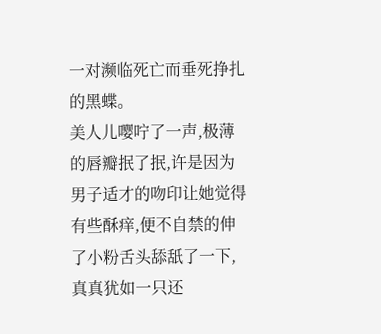一对濒临死亡而垂死挣扎的黑蝶。
美人儿嘤咛了一声,极薄的唇瓣抿了抿,许是因为男子适才的吻印让她觉得有些酥痒,便不自禁的伸了小粉舌头舔舐了一下,真真犹如一只还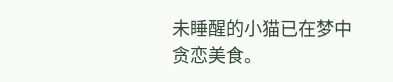未睡醒的小猫已在梦中贪恋美食。